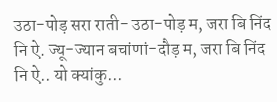उठा-पोड़ सरा राती- उठा-पोड़ म, जरा बि निंद नि ऐ. ज्यू-ज्यान बचांणां-दौड़ म, जरा बि निंद नि ऐ.. यो क्यांकु...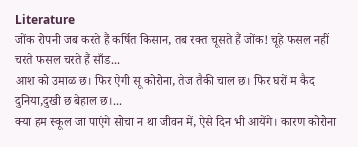Literature
जोंक रोपनी जब करते हैं कर्षित किसान, तब रक्त चूसते हैं जोंक! चूहे फसल नहीं चरते फसल चरते हैं साँड...
आश को उमाळ छ। फिर ऐगी सू कोरोना, तेज तैकी चाल छ। फिर घरों म कैद दुनिया,दुखी छ बेहाल छ।...
क्या हम स्कूल जा पाएंगे सोचा न था जीवन में, ऐसे दिन भी आयेंगे। कारण कोरोना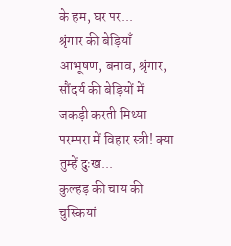के हम, घर पर...
श्रृंगार की बेड़ियाँ आभूषण, बनाव, श्रृंगार, सौंदर्य की बेड़ियों में जकड़ी करती मिथ्या परम्परा में विहार स्त्री! क्या तुम्हें दुःख...
कुल्हड़ की चाय की चुस्कियां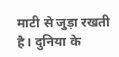माटी से जुड़ा रखती है। दुनिया के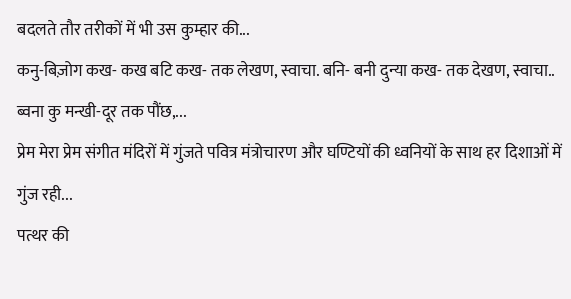बदलते तौर तरीकों में भी उस कुम्हार की...
कनु-बिज़ोग कख- कख बटि कख- तक लेखण, स्वाचा. बनि- बनी दुन्या कख- तक देखण, स्वाचा.. ब्वना कु मन्खी-दूर तक पौंछ,...
प्रेम मेरा प्रेम संगीत मंदिरों में गुंजते पवित्र मंत्रोचारण और घण्टियों की ध्वनियों के साथ हर दिशाओं में गुंज रही...
पत्थर की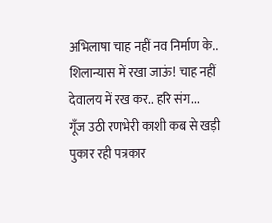अभिलाषा चाह नहीं नव निर्माण के.. शिलान्यास में रखा जाऊं! चाह नहीं देवालय में रख कर.. हरि संग...
गूँज उठी रणभेरी काशी कब से खड़ी पुकार रही पत्रकार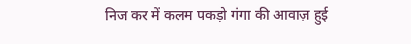निज कर में कलम पकड़ो गंगा की आवाज़ हुई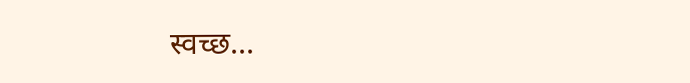स्वच्छ...